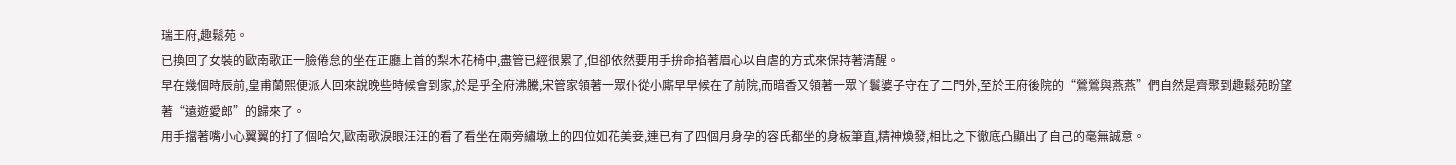瑞王府,趣鬆苑。
已換回了女裝的歐南歌正一臉倦怠的坐在正廳上首的梨木花椅中,盡管已經很累了,但卻依然要用手拚命掐著眉心以自虐的方式來保持著清醒。
早在幾個時辰前,皇甫蘭熙便派人回來說晚些時候會到家,於是乎全府沸騰,宋管家領著一眾仆從小廝早早候在了前院,而暗香又領著一眾丫鬟婆子守在了二門外,至於王府後院的“鶯鶯與燕燕”們自然是齊聚到趣鬆苑盼望著“遠遊愛郎”的歸來了。
用手擋著嘴小心翼翼的打了個哈欠,歐南歌淚眼汪汪的看了看坐在兩旁繡墩上的四位如花美妾,連已有了四個月身孕的容氏都坐的身板筆直,精神煥發,相比之下徹底凸顯出了自己的毫無誠意。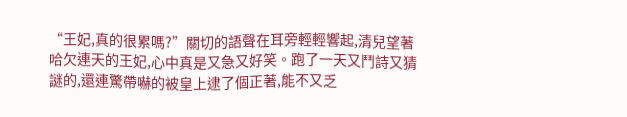“王妃,真的很累嗎?”關切的語聲在耳旁輕輕響起,清兒望著哈欠連天的王妃,心中真是又急又好笑。跑了一天又鬥詩又猜謎的,還連驚帶嚇的被皇上逮了個正著,能不又乏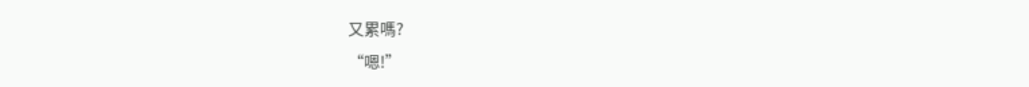又累嗎?
“嗯!”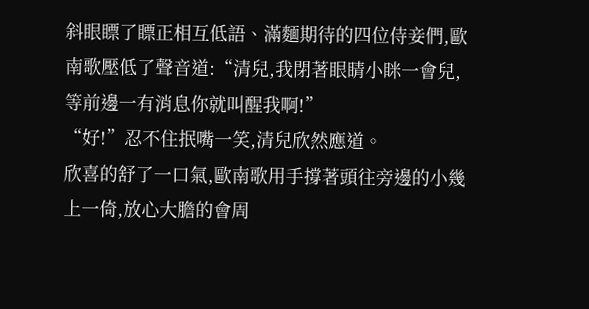斜眼瞟了瞟正相互低語、滿麵期待的四位侍妾們,歐南歌壓低了聲音道:“清兒,我閉著眼睛小眯一會兒,等前邊一有消息你就叫醒我啊!”
“好!”忍不住抿嘴一笑,清兒欣然應道。
欣喜的舒了一口氣,歐南歌用手撐著頭往旁邊的小幾上一倚,放心大膽的會周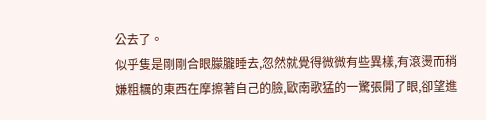公去了。
似乎隻是剛剛合眼朦朧睡去,忽然就覺得微微有些異樣,有滾燙而稍嫌粗糲的東西在摩擦著自己的臉,歐南歌猛的一驚張開了眼,卻望進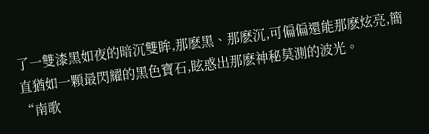了一雙漆黑如夜的暗沉雙眸,那麽黑、那麽沉,可偏偏還能那麽炫亮,簡直猶如一顆最閃耀的黑色寶石,眩惑出那麽神秘莫測的波光。
“南歌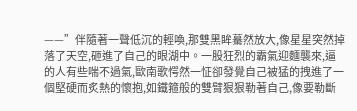——”伴隨著一聲低沉的輕喚,那雙黑眸驀然放大,像星星突然掉落了天空,砸進了自己的眼湖中。一股狂烈的霸氣迎麵襲來,逼的人有些喘不過氣,歐南歌愕然一怔卻發覺自己被猛的拽進了一個堅硬而炙熱的懷抱,如鐵箍般的雙臂狠狠勒著自己,像要勒斷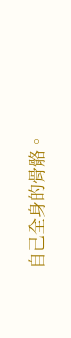自己全身的骨骼。